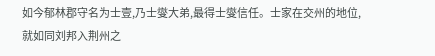如今郁林郡守名为士壹,乃士燮大弟,最得士燮信任。士家在交州的地位,就如同刘邦入荆州之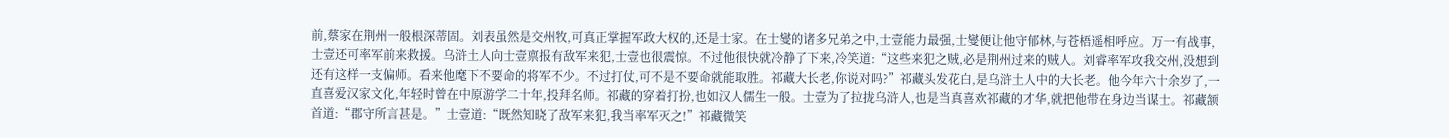前,蔡家在荆州一般根深蒂固。刘表虽然是交州牧,可真正掌握军政大权的,还是士家。在士燮的诸多兄弟之中,士壹能力最强,士燮便让他守郁林,与苍梧遥相呼应。万一有战事,士壹还可率军前来救援。乌浒土人向士壹禀报有敌军来犯,士壹也很震惊。不过他很快就冷静了下来,冷笑道:“这些来犯之贼,必是荆州过来的贼人。刘睿率军攻我交州,没想到还有这样一支偏师。看来他麾下不要命的将军不少。不过打仗,可不是不要命就能取胜。祁藏大长老,你说对吗?”祁藏头发花白,是乌浒土人中的大长老。他今年六十余岁了,一直喜爱汉家文化,年轻时曾在中原游学二十年,投拜名师。祁藏的穿着打扮,也如汉人儒生一般。士壹为了拉拢乌浒人,也是当真喜欢祁藏的才华,就把他带在身边当谋士。祁藏颔首道:“郡守所言甚是。”士壹道:“既然知晓了敌军来犯,我当率军灭之!”祁藏微笑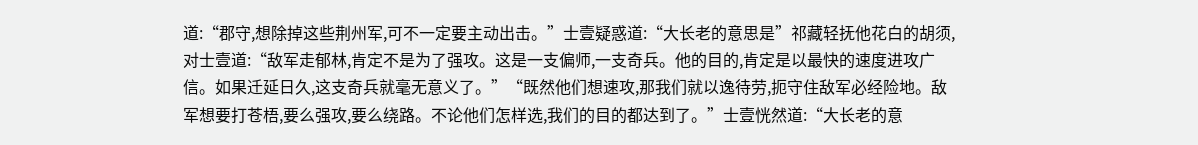道:“郡守,想除掉这些荆州军,可不一定要主动出击。”士壹疑惑道:“大长老的意思是”祁藏轻抚他花白的胡须,对士壹道:“敌军走郁林,肯定不是为了强攻。这是一支偏师,一支奇兵。他的目的,肯定是以最快的速度进攻广信。如果迁延日久,这支奇兵就毫无意义了。”“既然他们想速攻,那我们就以逸待劳,扼守住敌军必经险地。敌军想要打苍梧,要么强攻,要么绕路。不论他们怎样选,我们的目的都达到了。”士壹恍然道:“大长老的意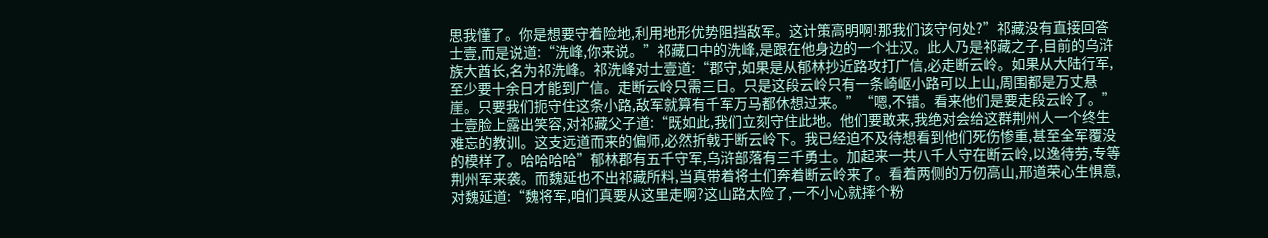思我懂了。你是想要守着险地,利用地形优势阻挡敌军。这计策高明啊!那我们该守何处?”祁藏没有直接回答士壹,而是说道:“洗峰,你来说。”祁藏口中的洗峰,是跟在他身边的一个壮汉。此人乃是祁藏之子,目前的乌浒族大酋长,名为祁洗峰。祁洗峰对士壹道:“郡守,如果是从郁林抄近路攻打广信,必走断云岭。如果从大陆行军,至少要十余日才能到广信。走断云岭只需三日。只是这段云岭只有一条崎岖小路可以上山,周围都是万丈悬崖。只要我们扼守住这条小路,敌军就算有千军万马都休想过来。”“嗯,不错。看来他们是要走段云岭了。”士壹脸上露出笑容,对祁藏父子道:“既如此,我们立刻守住此地。他们要敢来,我绝对会给这群荆州人一个终生难忘的教训。这支远道而来的偏师,必然折戟于断云岭下。我已经迫不及待想看到他们死伤惨重,甚至全军覆没的模样了。哈哈哈哈”郁林郡有五千守军,乌浒部落有三千勇士。加起来一共八千人守在断云岭,以逸待劳,专等荆州军来袭。而魏延也不出祁藏所料,当真带着将士们奔着断云岭来了。看着两侧的万仞高山,邢道荣心生惧意,对魏延道:“魏将军,咱们真要从这里走啊?这山路太险了,一不小心就摔个粉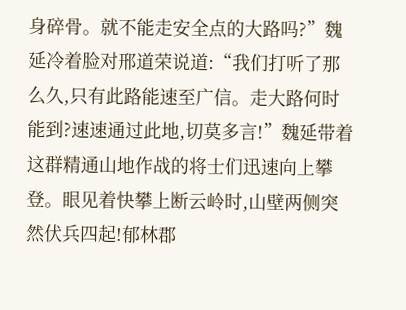身碎骨。就不能走安全点的大路吗?”魏延冷着脸对邢道荣说道:“我们打听了那么久,只有此路能速至广信。走大路何时能到?速速通过此地,切莫多言!”魏延带着这群精通山地作战的将士们迅速向上攀登。眼见着快攀上断云岭时,山壁两侧突然伏兵四起!郁林郡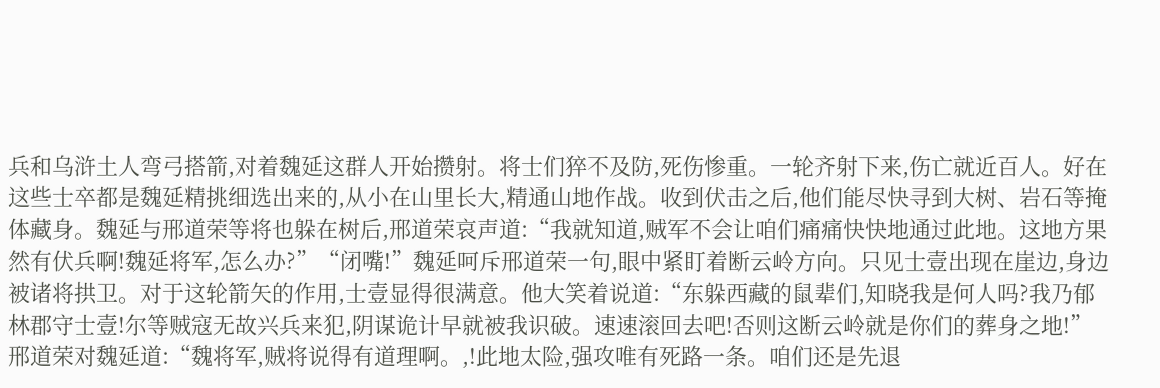兵和乌浒土人弯弓搭箭,对着魏延这群人开始攒射。将士们猝不及防,死伤惨重。一轮齐射下来,伤亡就近百人。好在这些士卒都是魏延精挑细选出来的,从小在山里长大,精通山地作战。收到伏击之后,他们能尽快寻到大树、岩石等掩体藏身。魏延与邢道荣等将也躲在树后,邢道荣哀声道:“我就知道,贼军不会让咱们痛痛快快地通过此地。这地方果然有伏兵啊!魏延将军,怎么办?”“闭嘴!”魏延呵斥邢道荣一句,眼中紧盯着断云岭方向。只见士壹出现在崖边,身边被诸将拱卫。对于这轮箭矢的作用,士壹显得很满意。他大笑着说道:“东躲西藏的鼠辈们,知晓我是何人吗?我乃郁林郡守士壹!尔等贼寇无故兴兵来犯,阴谋诡计早就被我识破。速速滚回去吧!否则这断云岭就是你们的葬身之地!”邢道荣对魏延道:“魏将军,贼将说得有道理啊。,!此地太险,强攻唯有死路一条。咱们还是先退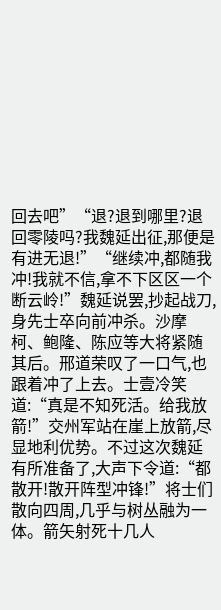回去吧”“退?退到哪里?退回零陵吗?我魏延出征,那便是有进无退!”“继续冲,都随我冲!我就不信,拿不下区区一个断云岭!”魏延说罢,抄起战刀,身先士卒向前冲杀。沙摩柯、鲍隆、陈应等大将紧随其后。邢道荣叹了一口气,也跟着冲了上去。士壹冷笑道:“真是不知死活。给我放箭!”交州军站在崖上放箭,尽显地利优势。不过这次魏延有所准备了,大声下令道:“都散开!散开阵型冲锋!”将士们散向四周,几乎与树丛融为一体。箭矢射死十几人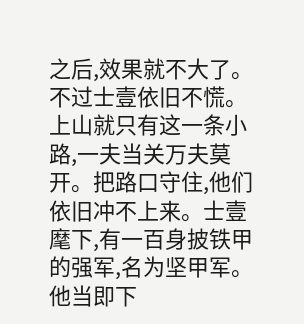之后,效果就不大了。不过士壹依旧不慌。上山就只有这一条小路,一夫当关万夫莫开。把路口守住,他们依旧冲不上来。士壹麾下,有一百身披铁甲的强军,名为坚甲军。他当即下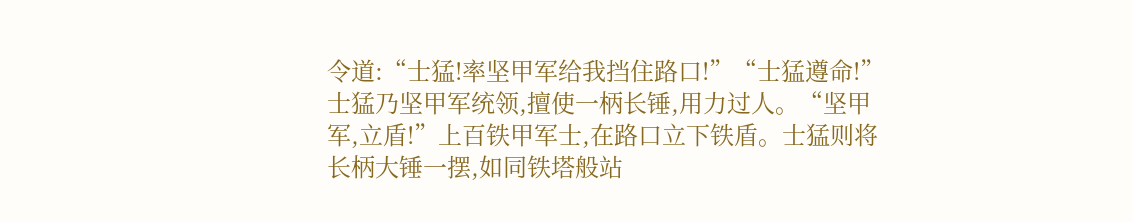令道:“士猛!率坚甲军给我挡住路口!”“士猛遵命!”士猛乃坚甲军统领,擅使一柄长锤,用力过人。“坚甲军,立盾!”上百铁甲军士,在路口立下铁盾。士猛则将长柄大锤一摆,如同铁塔般站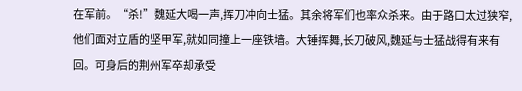在军前。“杀!”魏延大喝一声,挥刀冲向士猛。其余将军们也率众杀来。由于路口太过狭窄,他们面对立盾的坚甲军,就如同撞上一座铁墙。大锤挥舞,长刀破风,魏延与士猛战得有来有回。可身后的荆州军卒却承受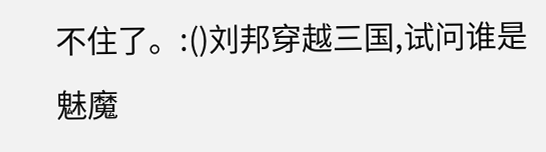不住了。:()刘邦穿越三国,试问谁是魅魔